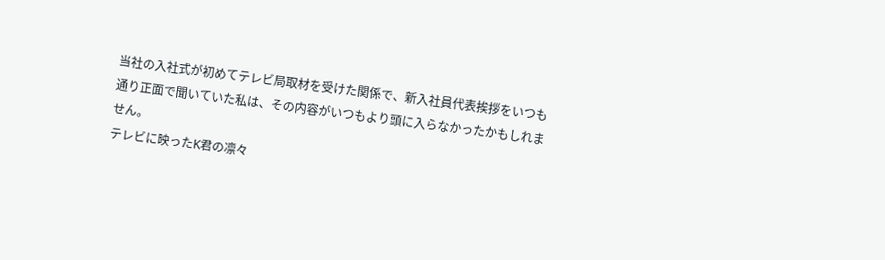当社の入社式が初めてテレビ局取材を受けた関係で、新入社員代表挨拶をいつも通り正面で聞いていた私は、その内容がいつもより頭に入らなかったかもしれません。
テレビに映ったK君の凛々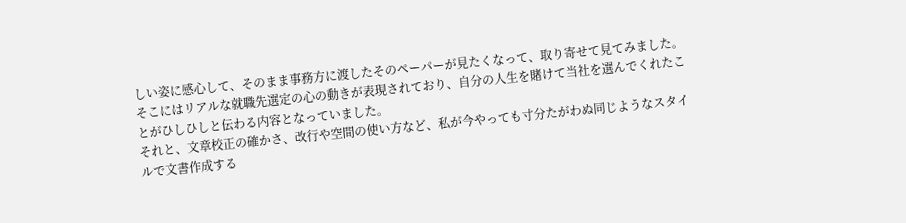しい姿に感心して、そのまま事務方に渡したそのペーパーが見たくなって、取り寄せて見てみました。
そこにはリアルな就職先選定の心の動きが表現されており、自分の人生を賭けて当社を選んでくれたことがひしひしと伝わる内容となっていました。
それと、文章校正の確かさ、改行や空間の使い方など、私が今やっても寸分たがわぬ同じようなスタイルで文書作成する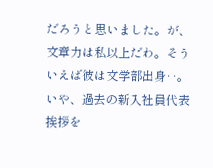だろうと思いました。が、文章力は私以上だわ。そういえば彼は文学部出身‥。
いや、過去の新入社員代表挨拶を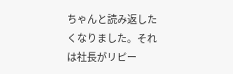ちゃんと読み返したくなりました。それは社長がリピー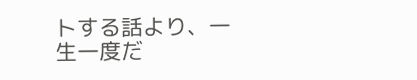トする話より、一生一度だ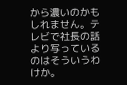から濃いのかもしれません。テレビで社長の話より写っているのはそういうわけか。